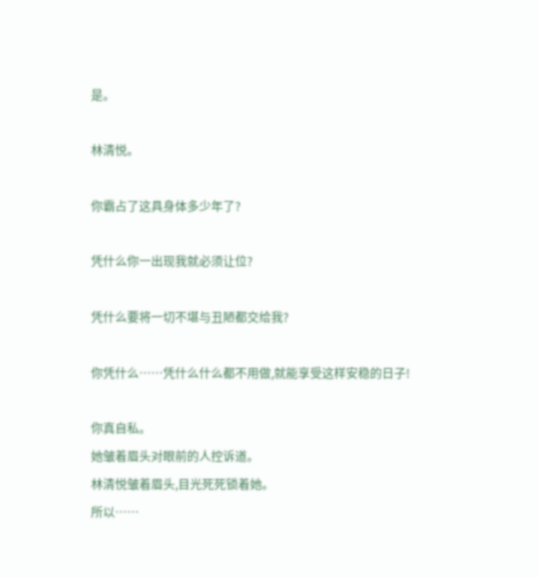是。

林清悦。

你霸占了这具身体多少年了?

凭什么你一出现我就必须让位?

凭什么要将一切不堪与丑陋都交给我?

你凭什么……凭什么什么都不用做,就能享受这样安稳的日子!

你真自私。
她皱着眉头对眼前的人控诉道。
林清悦皱着眉头,目光死死锁着她。
所以……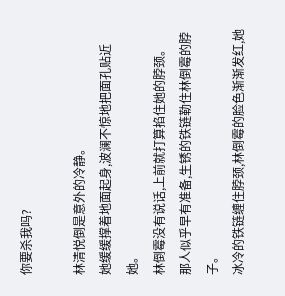你要杀我吗?

林清悦倒是意外的冷静。
她缓缓撑着地面起身,波澜不惊地把面孔贴近她。
林倒霉没有说话,上前就打算掐住她的脖颈。
那人似乎早有准备,生锈的铁链勒住林倒霉的脖子。
冰冷的铁链缠住脖颈,林倒霉的脸色渐渐发红,她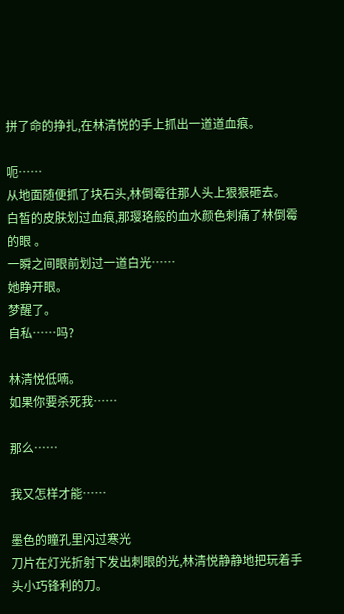拼了命的挣扎,在林清悦的手上抓出一道道血痕。

呃……
从地面随便抓了块石头,林倒霉往那人头上狠狠砸去。
白皙的皮肤划过血痕,那璎珞般的血水颜色刺痛了林倒霉的眼 。
一瞬之间眼前划过一道白光……
她睁开眼。
梦醒了。
自私……吗?

林清悦低喃。
如果你要杀死我……

那么……

我又怎样才能……

墨色的瞳孔里闪过寒光
刀片在灯光折射下发出刺眼的光,林清悦静静地把玩着手头小巧锋利的刀。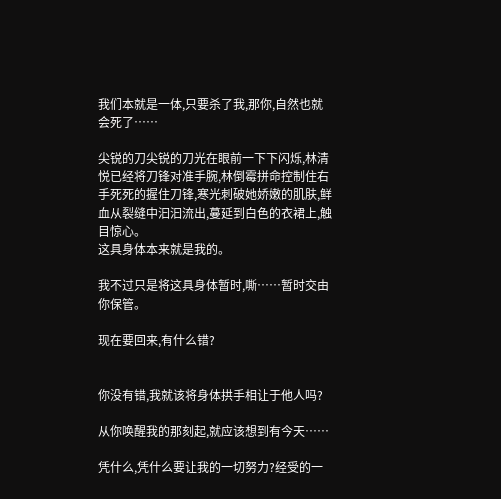我们本就是一体,只要杀了我,那你,自然也就会死了……

尖锐的刀尖锐的刀光在眼前一下下闪烁,林清悦已经将刀锋对准手腕,林倒霉拼命控制住右手死死的握住刀锋,寒光刺破她娇嫩的肌肤,鲜血从裂缝中汩汩流出,蔓延到白色的衣裙上,触目惊心。
这具身体本来就是我的。

我不过只是将这具身体暂时,嘶……暂时交由你保管。

现在要回来,有什么错?


你没有错,我就该将身体拱手相让于他人吗?

从你唤醒我的那刻起,就应该想到有今天……

凭什么,凭什么要让我的一切努力?经受的一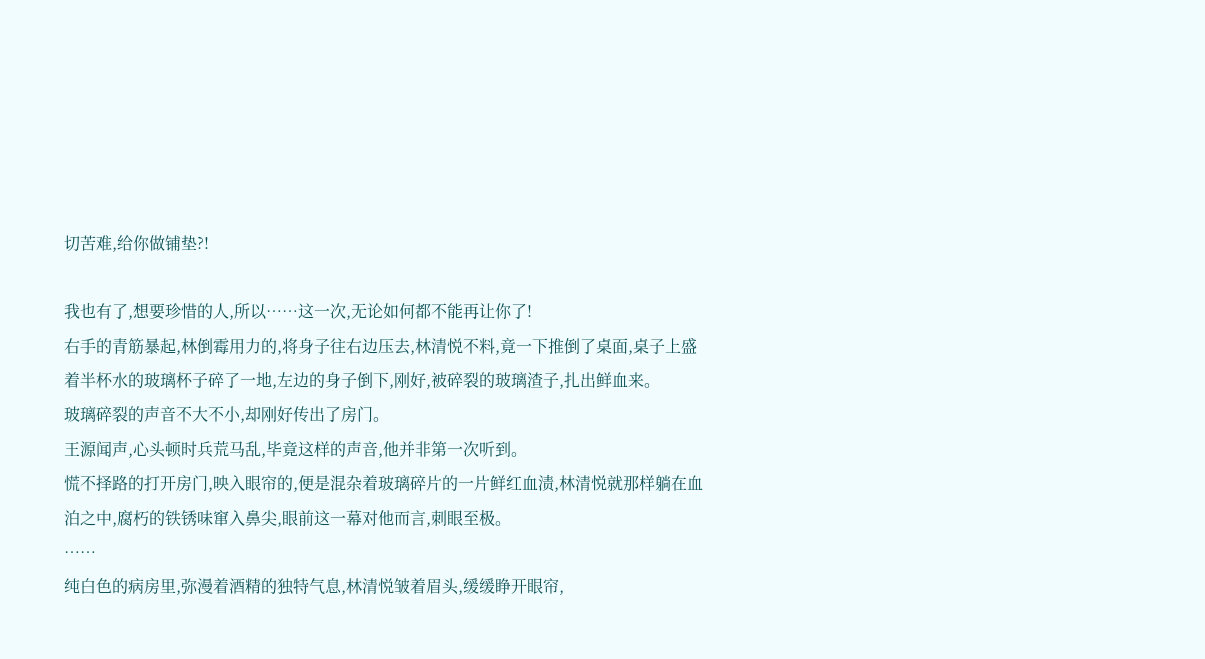切苦难,给你做铺垫?!

我也有了,想要珍惜的人,所以……这一次,无论如何都不能再让你了!
右手的青筋暴起,林倒霉用力的,将身子往右边压去,林清悦不料,竟一下推倒了桌面,桌子上盛着半杯水的玻璃杯子碎了一地,左边的身子倒下,刚好,被碎裂的玻璃渣子,扎出鲜血来。
玻璃碎裂的声音不大不小,却刚好传出了房门。
王源闻声,心头顿时兵荒马乱,毕竟这样的声音,他并非第一次听到。
慌不择路的打开房门,映入眼帘的,便是混杂着玻璃碎片的一片鲜红血渍,林清悦就那样躺在血泊之中,腐朽的铁锈味窜入鼻尖,眼前这一幕对他而言,刺眼至极。
……
纯白色的病房里,弥漫着酒精的独特气息,林清悦皱着眉头,缓缓睁开眼帘,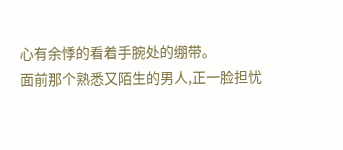心有余悸的看着手腕处的绷带。
面前那个熟悉又陌生的男人,正一脸担忧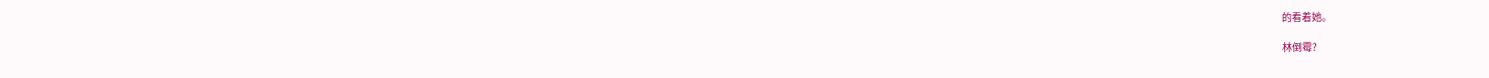的看着她。

林倒霉?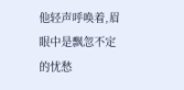他轻声呼唤着,眉眼中是飘忽不定的忧愁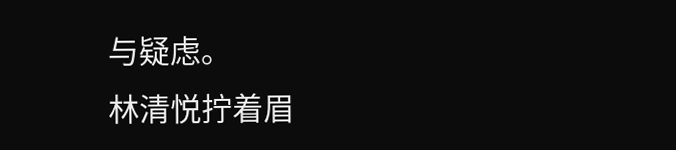与疑虑。
林清悦拧着眉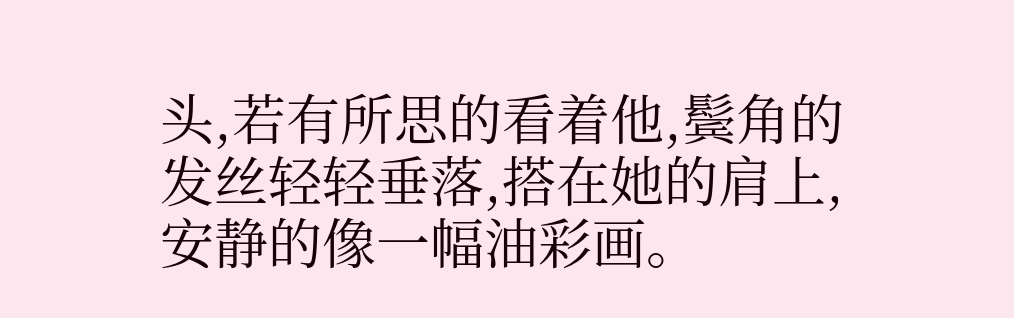头,若有所思的看着他,鬓角的发丝轻轻垂落,搭在她的肩上,安静的像一幅油彩画。